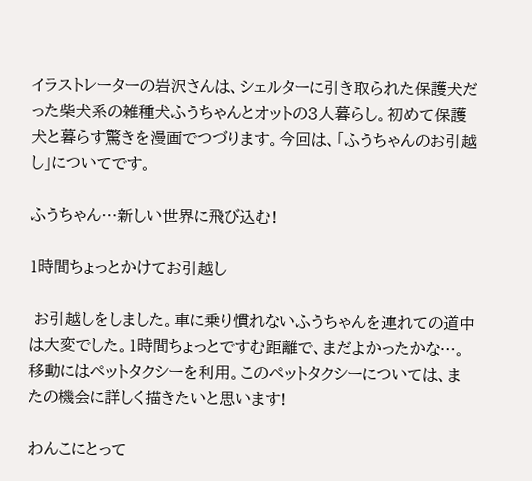イラストレーターの岩沢さんは、シェルターに引き取られた保護犬だった柴犬系の雑種犬ふうちゃんとオットの3人暮らし。初めて保護犬と暮らす驚きを漫画でつづります。今回は、「ふうちゃんのお引越し」についてです。

ふうちゃん…新しい世界に飛び込む!

1時間ちょっとかけてお引越し

 お引越しをしました。車に乗り慣れないふうちゃんを連れての道中は大変でした。1時間ちょっとですむ距離で、まだよかったかな…。移動にはペットタクシーを利用。このペットタクシーについては、またの機会に詳しく描きたいと思います!

わんこにとって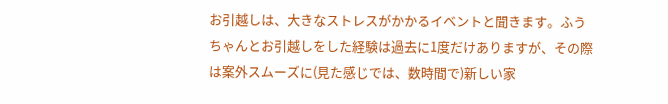お引越しは、大きなストレスがかかるイベントと聞きます。ふうちゃんとお引越しをした経験は過去に1度だけありますが、その際は案外スムーズに(見た感じでは、数時間で)新しい家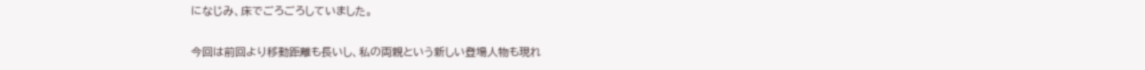になじみ、床でごろごろしていました。

今回は前回より移動距離も長いし、私の両親という新しい登場人物も現れ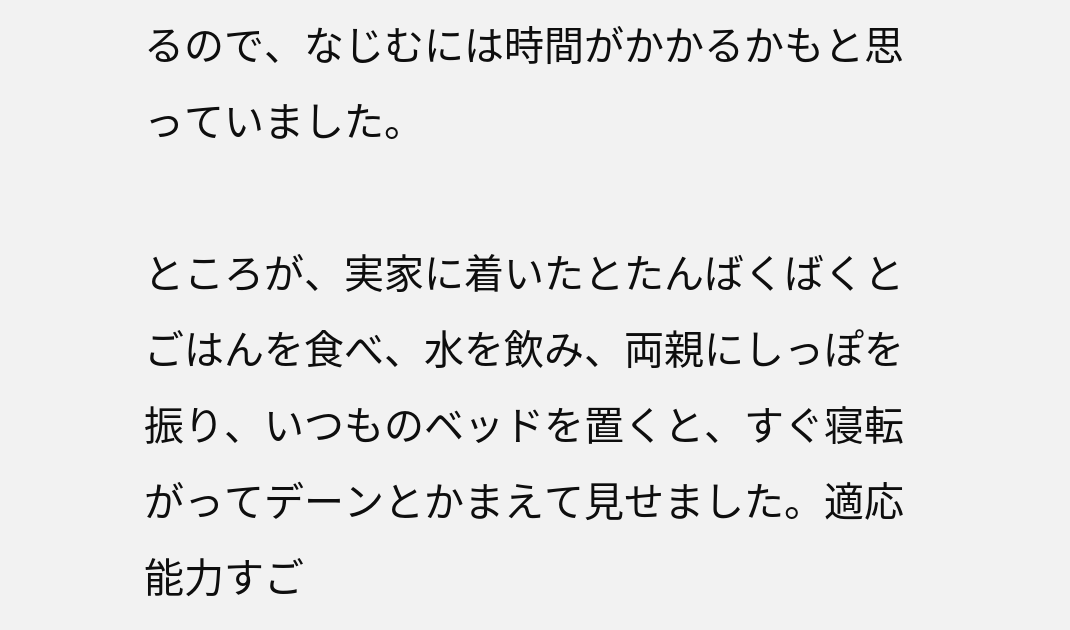るので、なじむには時間がかかるかもと思っていました。

ところが、実家に着いたとたんばくばくとごはんを食べ、水を飲み、両親にしっぽを振り、いつものベッドを置くと、すぐ寝転がってデーンとかまえて見せました。適応能力すご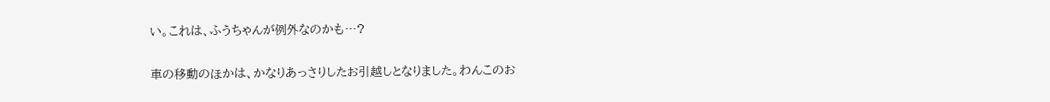い。これは、ふうちゃんが例外なのかも…?

車の移動のほかは、かなりあっさりしたお引越しとなりました。わんこのお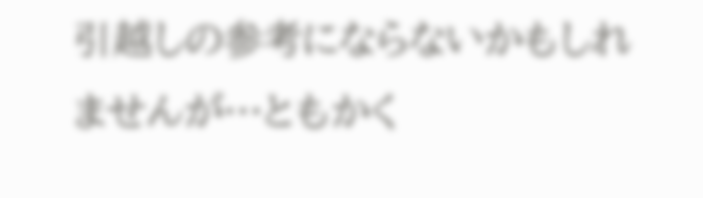引越しの参考にならないかもしれませんが…ともかく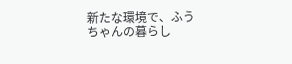新たな環境で、ふうちゃんの暮らし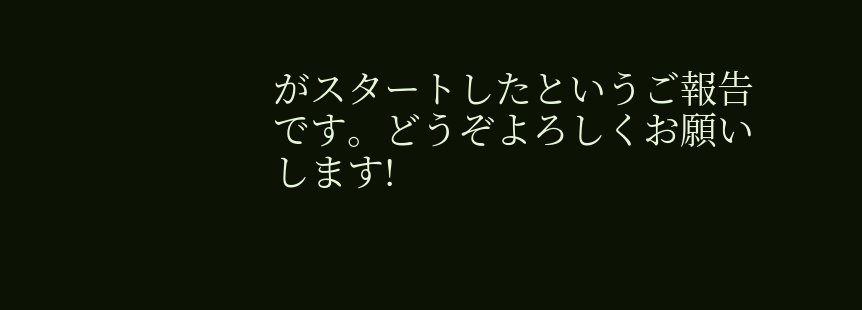がスタートしたというご報告です。どうぞよろしくお願いします!